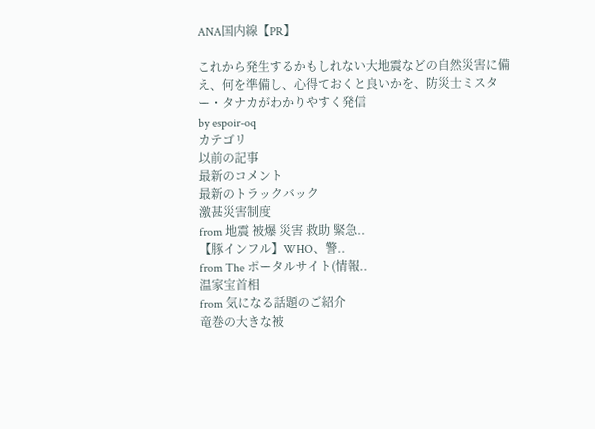ANA国内線【PR】

これから発生するかもしれない大地震などの自然災害に備え、何を準備し、心得ておくと良いかを、防災士ミスター・タナカがわかりやすく発信
by espoir-oq
カテゴリ
以前の記事
最新のコメント
最新のトラックバック
激甚災害制度
from 地震 被爆 災害 救助 緊急..
【豚インフル】WHO、警..
from The ポータルサイト(情報..
温家宝首相
from 気になる話題のご紹介
竜巻の大きな被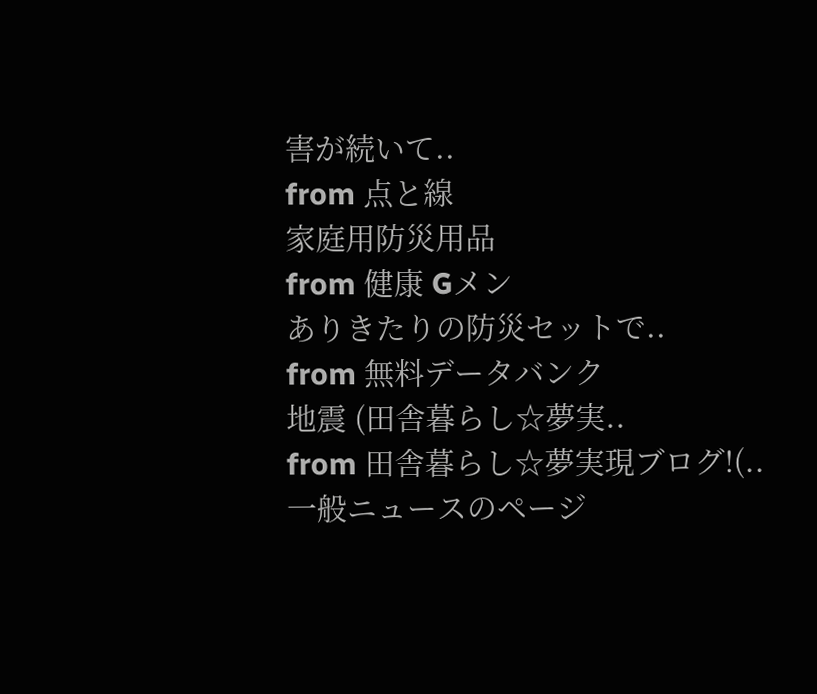害が続いて..
from 点と線
家庭用防災用品
from 健康 Gメン
ありきたりの防災セットで..
from 無料データバンク
地震 (田舎暮らし☆夢実..
from 田舎暮らし☆夢実現ブログ!(..
一般ニュースのページ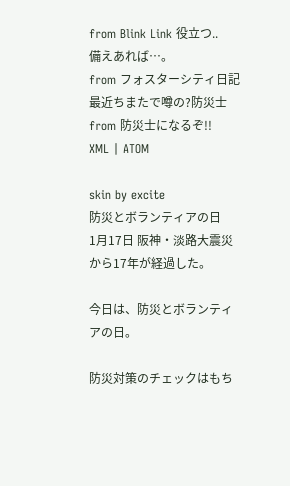from Blink Link 役立つ..
備えあれば…。
from フォスターシティ日記
最近ちまたで噂の?防災士
from 防災士になるぞ!!
XML | ATOM

skin by excite
防災とボランティアの日
1月17日 阪神・淡路大震災から17年が経過した。

今日は、防災とボランティアの日。

防災対策のチェックはもち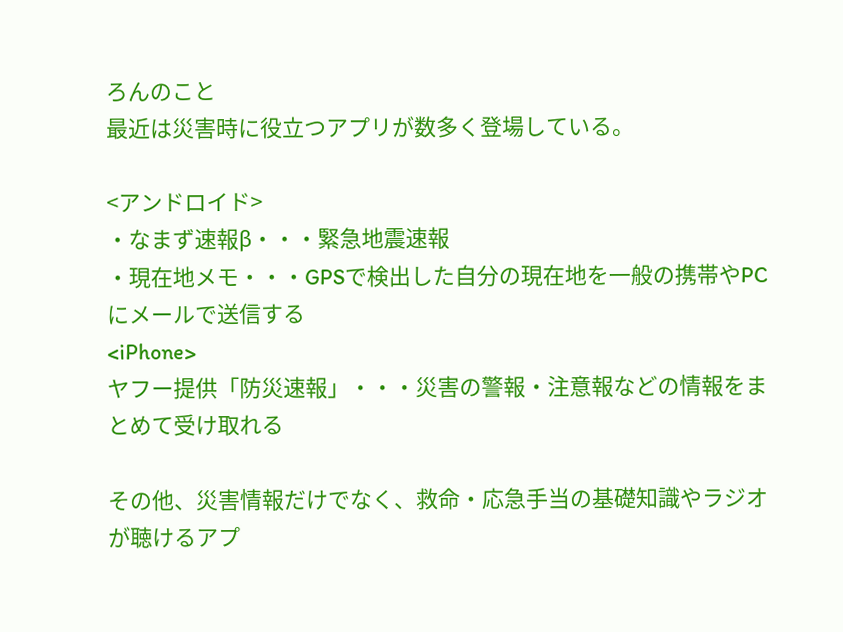ろんのこと
最近は災害時に役立つアプリが数多く登場している。

<アンドロイド>
・なまず速報β・・・緊急地震速報
・現在地メモ・・・GPSで検出した自分の現在地を一般の携帯やPCにメールで送信する
<iPhone>
ヤフー提供「防災速報」・・・災害の警報・注意報などの情報をまとめて受け取れる

その他、災害情報だけでなく、救命・応急手当の基礎知識やラジオが聴けるアプ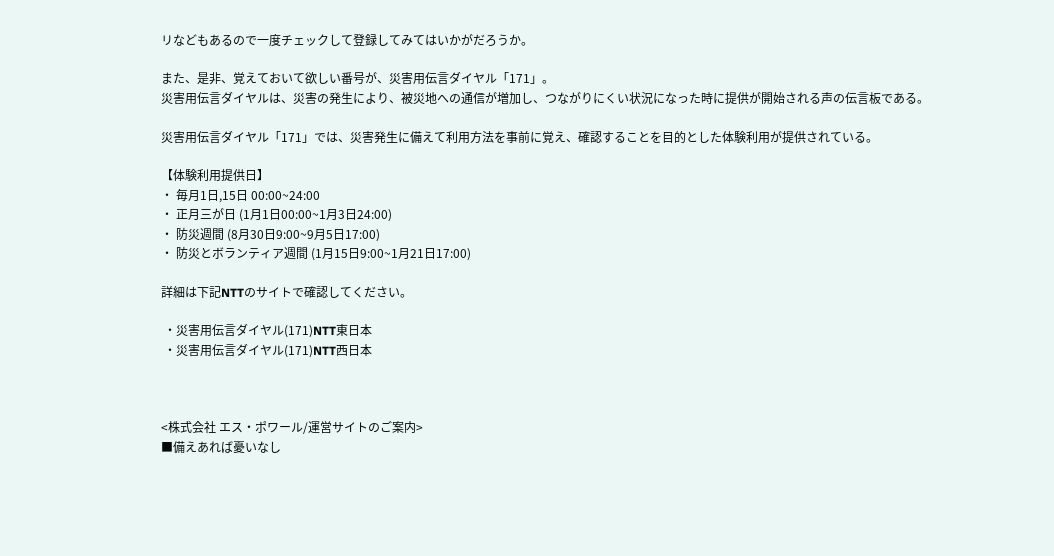リなどもあるので一度チェックして登録してみてはいかがだろうか。

また、是非、覚えておいて欲しい番号が、災害用伝言ダイヤル「171」。
災害用伝言ダイヤルは、災害の発生により、被災地への通信が増加し、つながりにくい状況になった時に提供が開始される声の伝言板である。

災害用伝言ダイヤル「171」では、災害発生に備えて利用方法を事前に覚え、確認することを目的とした体験利用が提供されている。

【体験利用提供日】
・ 毎月1日,15日 00:00~24:00
・ 正月三が日 (1月1日00:00~1月3日24:00)
・ 防災週間 (8月30日9:00~9月5日17:00)
・ 防災とボランティア週間 (1月15日9:00~1月21日17:00)

詳細は下記NTTのサイトで確認してください。

 ・災害用伝言ダイヤル(171)NTT東日本
 ・災害用伝言ダイヤル(171)NTT西日本



<株式会社 エス・ポワール/運営サイトのご案内>
■備えあれば憂いなし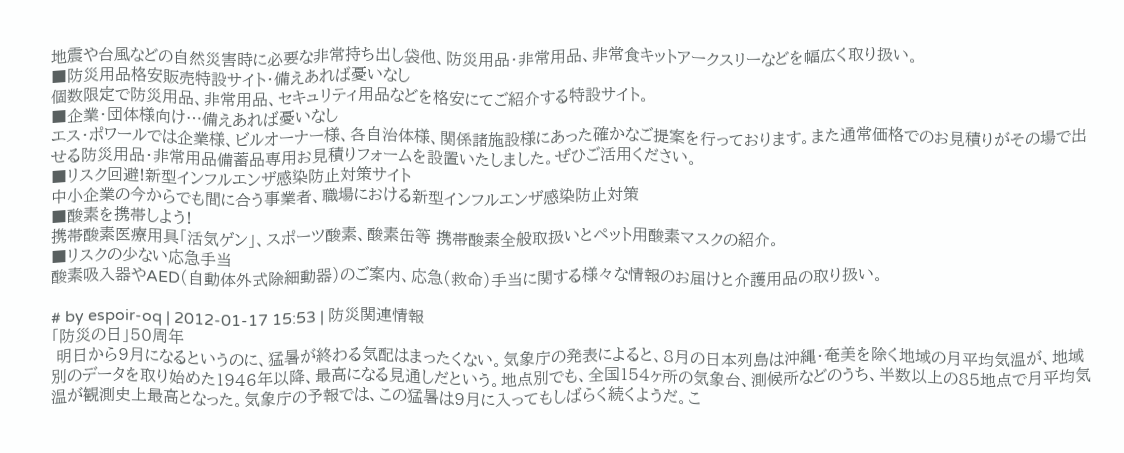地震や台風などの自然災害時に必要な非常持ち出し袋他、防災用品・非常用品、非常食キットアークスリーなどを幅広く取り扱い。
■防災用品格安販売特設サイト・備えあれば憂いなし
個数限定で防災用品、非常用品、セキュリティ用品などを格安にてご紹介する特設サイト。
■企業・団体様向け…備えあれば憂いなし
エス・ポワールでは企業様、ビルオーナー様、各自治体様、関係諸施設様にあった確かなご提案を行っております。また通常価格でのお見積りがその場で出せる防災用品・非常用品備蓄品専用お見積りフォームを設置いたしました。ぜひご活用ください。
■リスク回避!新型インフルエンザ感染防止対策サイト
中小企業の今からでも間に合う事業者、職場における新型インフルエンザ感染防止対策
■酸素を携帯しよう!
携帯酸素医療用具「活気ゲン」、スポーツ酸素、酸素缶等 携帯酸素全般取扱いとペット用酸素マスクの紹介。
■リスクの少ない応急手当
酸素吸入器やAED(自動体外式除細動器)のご案内、応急(救命)手当に関する様々な情報のお届けと介護用品の取り扱い。

# by espoir-oq | 2012-01-17 15:53 | 防災関連情報
「防災の日」50周年
 明日から9月になるというのに、猛暑が終わる気配はまったくない。気象庁の発表によると、8月の日本列島は沖縄・奄美を除く地域の月平均気温が、地域別のデータを取り始めた1946年以降、最高になる見通しだという。地点別でも、全国154ヶ所の気象台、測候所などのうち、半数以上の85地点で月平均気温が観測史上最高となった。気象庁の予報では、この猛暑は9月に入ってもしばらく続くようだ。こ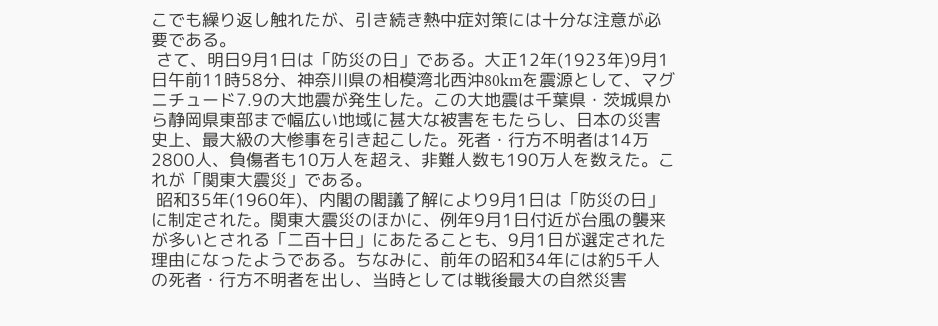こでも繰り返し触れたが、引き続き熱中症対策には十分な注意が必要である。
 さて、明日9月1日は「防災の日」である。大正12年(1923年)9月1日午前11時58分、神奈川県の相模湾北西沖80kmを震源として、マグニチュード7.9の大地震が発生した。この大地震は千葉県・茨城県から静岡県東部まで幅広い地域に甚大な被害をもたらし、日本の災害史上、最大級の大惨事を引き起こした。死者・行方不明者は14万2800人、負傷者も10万人を超え、非難人数も190万人を数えた。これが「関東大震災」である。
 昭和35年(1960年)、内閣の閣議了解により9月1日は「防災の日」に制定された。関東大震災のほかに、例年9月1日付近が台風の襲来が多いとされる「二百十日」にあたることも、9月1日が選定された理由になったようである。ちなみに、前年の昭和34年には約5千人の死者・行方不明者を出し、当時としては戦後最大の自然災害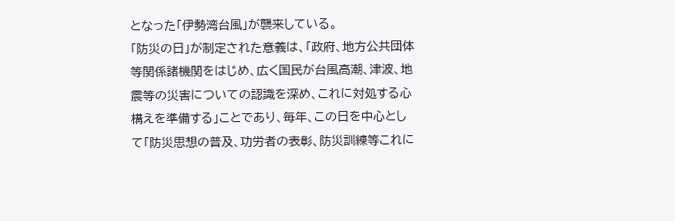となった「伊勢湾台風」が襲来している。
「防災の日」が制定された意義は、「政府、地方公共団体等関係諸機関をはじめ、広く国民が台風高潮、津波、地震等の災害についての認識を深め、これに対処する心構えを準備する」ことであり、毎年、この日を中心として「防災思想の普及、功労者の表彰、防災訓練等これに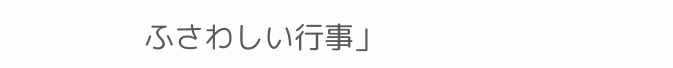ふさわしい行事」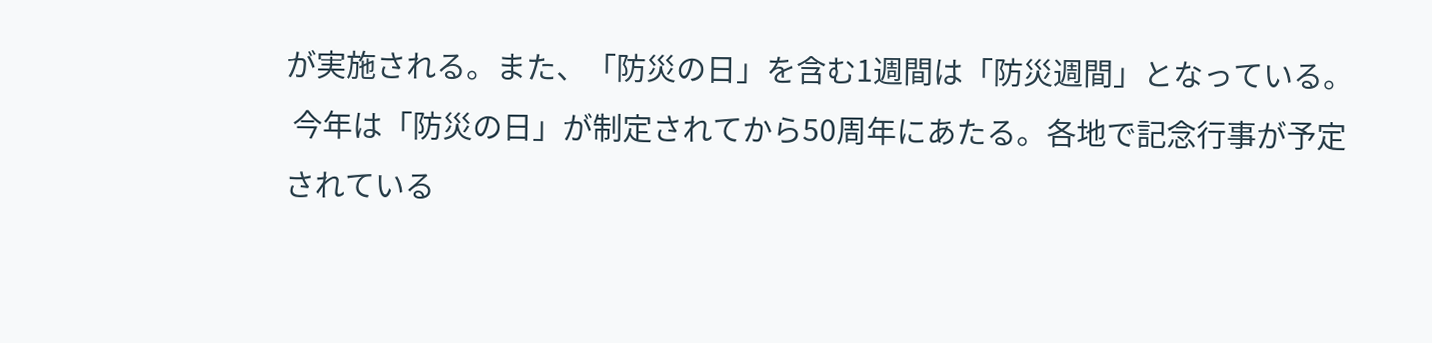が実施される。また、「防災の日」を含む1週間は「防災週間」となっている。
 今年は「防災の日」が制定されてから50周年にあたる。各地で記念行事が予定されている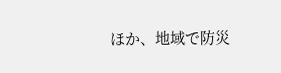ほか、地域で防災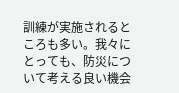訓練が実施されるところも多い。我々にとっても、防災について考える良い機会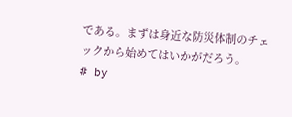である。まずは身近な防災体制のチェックから始めてはいかがだろう。
# by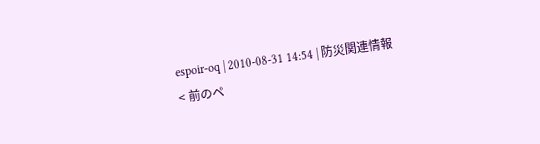espoir-oq | 2010-08-31 14:54 | 防災関連情報
< 前のペ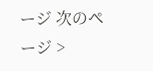ージ 次のページ >